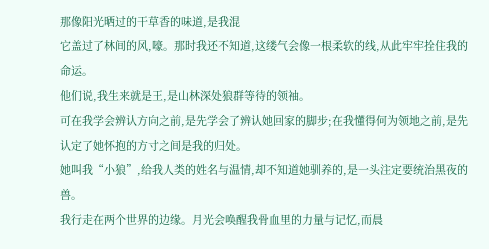那像阳光晒过的干草香的味道,是我混
它盖过了林间的风,嚎。那时我还不知道,这缕气会像一根柔软的线,从此牢牢拴住我的命运。
他们说,我生来就是王,是山林深处狼群等待的领袖。
可在我学会辨认方向之前,是先学会了辨认她回家的脚步;在我懂得何为领地之前,是先认定了她怀抱的方寸之间是我的归处。
她叫我“小狼”,给我人类的姓名与温情,却不知道她驯养的,是一头注定要统治黑夜的兽。
我行走在两个世界的边缘。月光会唤醒我骨血里的力量与记忆,而晨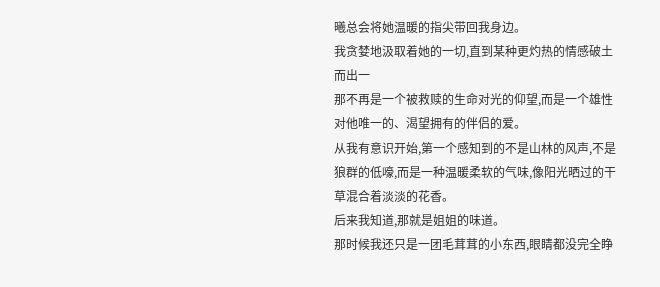曦总会将她温暖的指尖带回我身边。
我贪婪地汲取着她的一切,直到某种更灼热的情感破土而出一
那不再是一个被救赎的生命对光的仰望,而是一个雄性对他唯一的、渴望拥有的伴侣的爱。
从我有意识开始,第一个感知到的不是山林的风声,不是狼群的低嚎,而是一种温暖柔软的气味,像阳光晒过的干草混合着淡淡的花香。
后来我知道,那就是姐姐的味道。
那时候我还只是一团毛茸茸的小东西,眼睛都没完全睁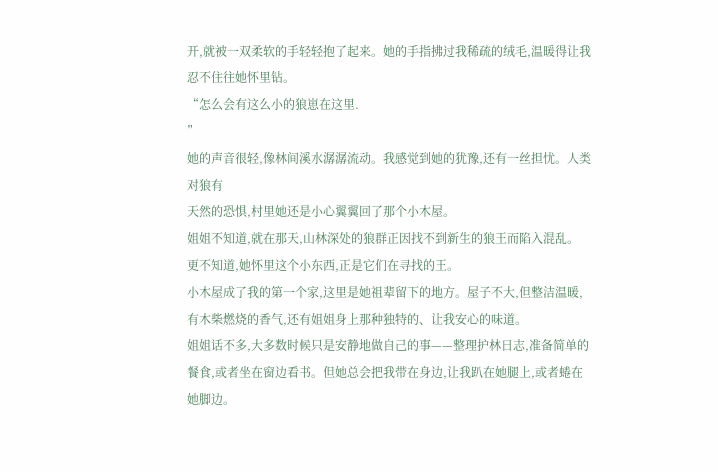开,就被一双柔软的手轻轻抱了起来。她的手指拂过我稀疏的绒毛,温暖得让我忍不住往她怀里钻。
“怎么会有这么小的狼崽在这里.
”
她的声音很轻,像林间溪水潺潺流动。我感觉到她的犹豫,还有一丝担忧。人类对狼有
天然的恐惧,村里她还是小心翼翼回了那个小木屋。
姐姐不知道,就在那天,山林深处的狼群正因找不到新生的狼王而陷入混乱。
更不知道,她怀里这个小东西,正是它们在寻找的王。
小木屋成了我的第一个家,这里是她祖辈留下的地方。屋子不大,但整洁温暖,有木柴燃烧的香气,还有姐姐身上那种独特的、让我安心的味道。
姐姐话不多,大多数时候只是安静地做自己的事——整理护林日志,准备简单的餐食,或者坐在窗边看书。但她总会把我带在身边,让我趴在她腿上,或者蜷在她脚边。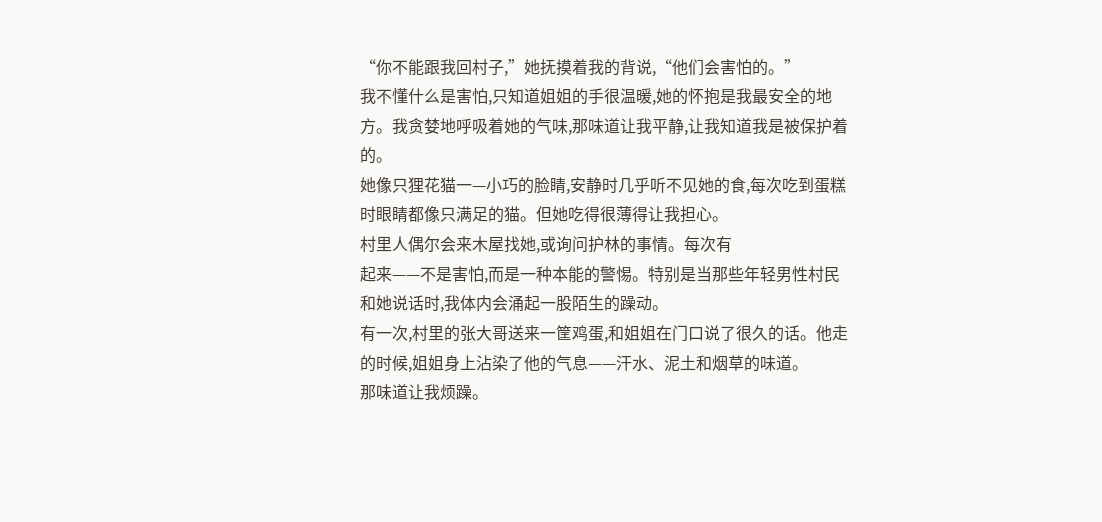“你不能跟我回村子,”她抚摸着我的背说,“他们会害怕的。”
我不懂什么是害怕,只知道姐姐的手很温暖,她的怀抱是我最安全的地方。我贪婪地呼吸着她的气味,那味道让我平静,让我知道我是被保护着的。
她像只狸花猫一—小巧的脸睛,安静时几乎听不见她的食,每次吃到蛋糕时眼睛都像只满足的猫。但她吃得很薄得让我担心。
村里人偶尔会来木屋找她,或询问护林的事情。每次有
起来——不是害怕,而是一种本能的警惕。特别是当那些年轻男性村民和她说话时,我体内会涌起一股陌生的躁动。
有一次,村里的张大哥送来一筐鸡蛋,和姐姐在门口说了很久的话。他走的时候,姐姐身上沾染了他的气息——汗水、泥土和烟草的味道。
那味道让我烦躁。